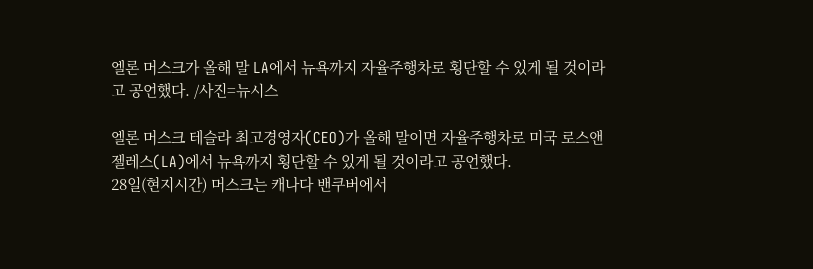엘론 머스크가 올해 말 LA에서 뉴욕까지 자율주행차로 횡단할 수 있게 될 것이라고 공언했다. /사진=뉴시스

엘론 머스크 테슬라 최고경영자(CEO)가 올해 말이면 자율주행차로 미국 로스앤젤레스(LA)에서 뉴욕까지 횡단할 수 있게 될 것이라고 공언했다.
28일(현지시간) 머스크는 캐나다 밴쿠버에서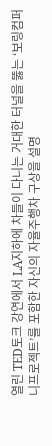열린 TED토크 강연에서 LA지하에 차들이 다니는 거대한 터널을 뚫는 ‘보링컴퍼니프로젝트’를 포함한 자신의 자율주행차 구상을 설명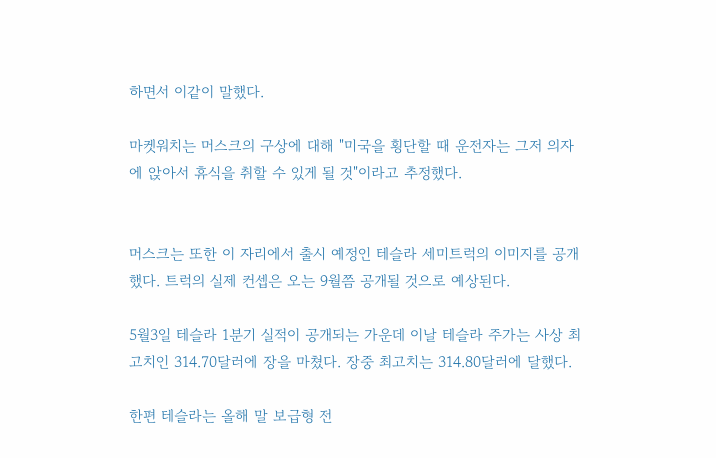하면서 이같이 말했다.

마켓워치는 머스크의 구상에 대해 "미국을 횡단할 때 운전자는 그저 의자에 앉아서 휴식을 취할 수 있게 될 것"이라고 추정했다.


머스크는 또한 이 자리에서 출시 예정인 테슬라 세미트럭의 이미지를 공개했다. 트럭의 실제 컨셉은 오는 9월쯤 공개될 것으로 예상된다.

5월3일 테슬라 1분기 실적이 공개되는 가운데 이날 테슬라 주가는 사상 최고치인 314.70달러에 장을 마쳤다. 장중 최고치는 314.80달러에 달했다.

한편 테슬라는 올해 말 보급형 전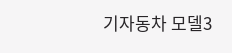기자동차 모델3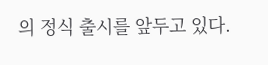의 정식 출시를 앞두고 있다.